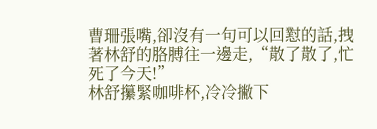曹珊張嘴,卻沒有一句可以回懟的話,拽著林舒的胳膊往一邊走,“散了散了,忙死了今天!”
林舒攥緊咖啡杯,冷冷撇下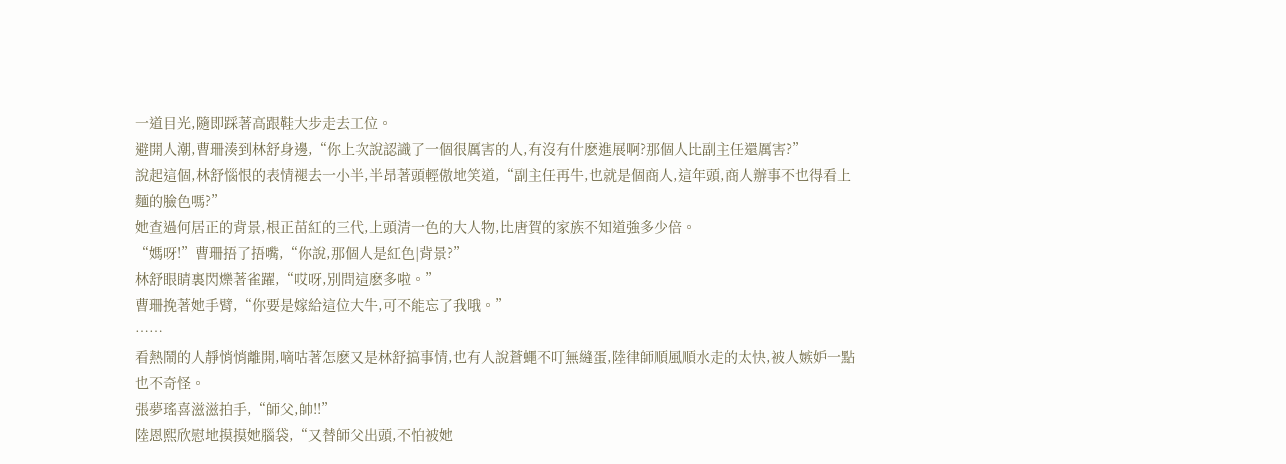一道目光,隨即踩著高跟鞋大步走去工位。
避開人潮,曹珊湊到林舒身邊,“你上次說認識了一個很厲害的人,有沒有什麽進展啊?那個人比副主任還厲害?”
說起這個,林舒惱恨的表情褪去一小半,半昂著頭輕傲地笑道,“副主任再牛,也就是個商人,這年頭,商人辦事不也得看上麵的臉色嗎?”
她查過何居正的背景,根正苗紅的三代,上頭清一色的大人物,比唐賀的家族不知道強多少倍。
“媽呀!”曹珊捂了捂嘴,“你說,那個人是紅色|背景?”
林舒眼睛裏閃爍著雀躍,“哎呀,別問這麽多啦。”
曹珊挽著她手臂,“你要是嫁給這位大牛,可不能忘了我哦。”
……
看熱鬧的人靜悄悄離開,嘀咕著怎麽又是林舒搞事情,也有人說蒼蠅不叮無縫蛋,陸律師順風順水走的太快,被人嫉妒一點也不奇怪。
張夢瑤喜滋滋拍手,“師父,帥!!”
陸恩熙欣慰地摸摸她腦袋,“又替師父出頭,不怕被她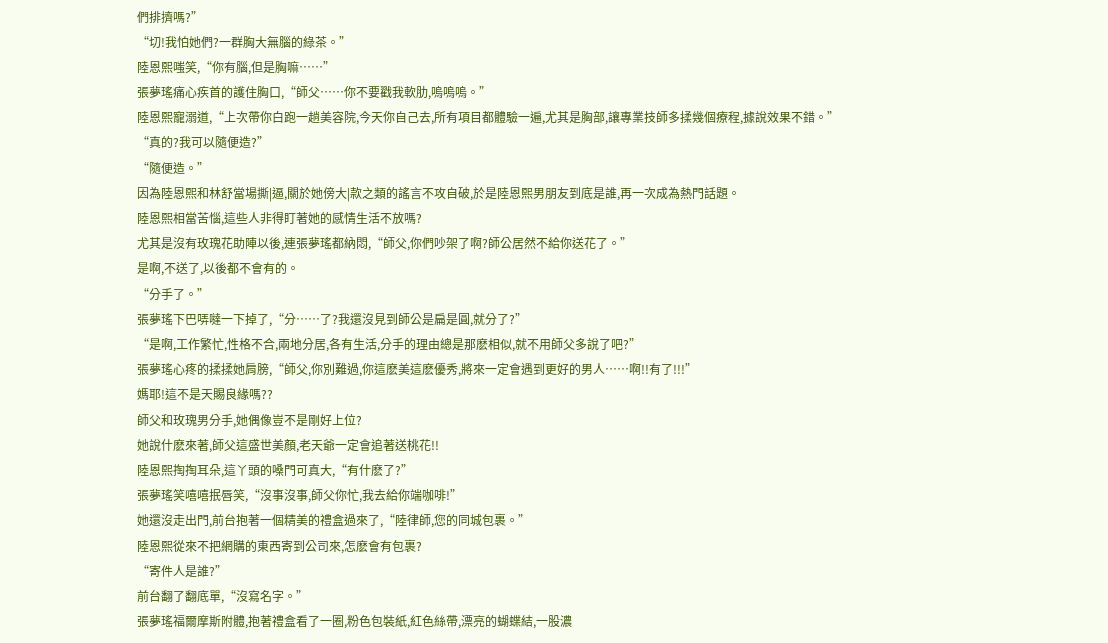們排擠嗎?”
“切!我怕她們?一群胸大無腦的綠茶。”
陸恩熙嗤笑,“你有腦,但是胸嘛……”
張夢瑤痛心疾首的護住胸口,“師父……你不要戳我軟肋,嗚嗚嗚。”
陸恩熙寵溺道,“上次帶你白跑一趟美容院,今天你自己去,所有項目都體驗一遍,尤其是胸部,讓專業技師多揉幾個療程,據說效果不錯。”
“真的?我可以隨便造?”
“隨便造。”
因為陸恩熙和林舒當場撕|逼,關於她傍大|款之類的謠言不攻自破,於是陸恩熙男朋友到底是誰,再一次成為熱門話題。
陸恩熙相當苦惱,這些人非得盯著她的感情生活不放嗎?
尤其是沒有玫瑰花助陣以後,連張夢瑤都納悶,“師父,你們吵架了啊?師公居然不給你送花了。”
是啊,不送了,以後都不會有的。
“分手了。”
張夢瑤下巴哢噠一下掉了,“分……了?我還沒見到師公是扁是圓,就分了?”
“是啊,工作繁忙,性格不合,兩地分居,各有生活,分手的理由總是那麽相似,就不用師父多說了吧?”
張夢瑤心疼的揉揉她肩膀,“師父,你別難過,你這麽美這麽優秀,將來一定會遇到更好的男人……啊!!有了!!!”
媽耶!這不是天賜良緣嗎??
師父和玫瑰男分手,她偶像豈不是剛好上位?
她說什麽來著,師父這盛世美顏,老天爺一定會追著送桃花!!
陸恩熙掏掏耳朵,這丫頭的嗓門可真大,“有什麽了?”
張夢瑤笑嘻嘻抿唇笑,“沒事沒事,師父你忙,我去給你端咖啡!”
她還沒走出門,前台抱著一個精美的禮盒過來了,“陸律師,您的同城包裹。”
陸恩熙從來不把網購的東西寄到公司來,怎麽會有包裹?
“寄件人是誰?”
前台翻了翻底單,“沒寫名字。”
張夢瑤福爾摩斯附體,抱著禮盒看了一圈,粉色包裝紙,紅色絲帶,漂亮的蝴蝶結,一股濃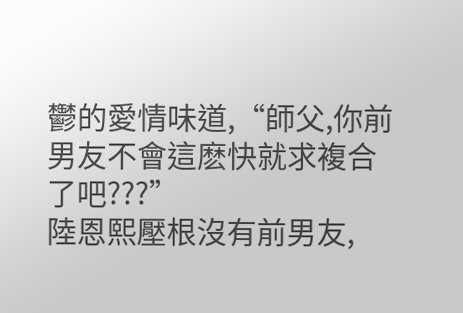鬱的愛情味道,“師父,你前男友不會這麽快就求複合了吧???”
陸恩熙壓根沒有前男友,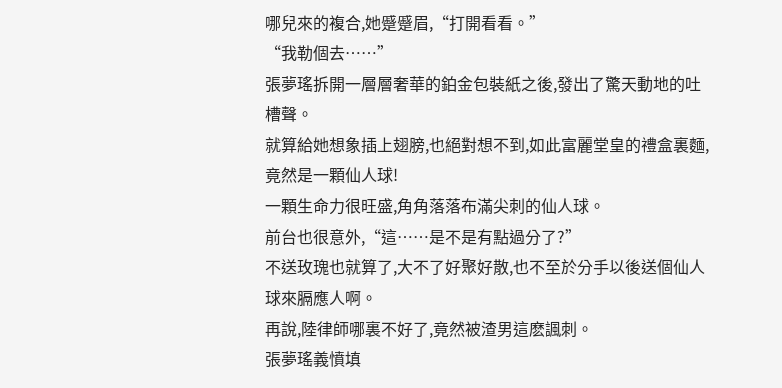哪兒來的複合,她蹙蹙眉,“打開看看。”
“我勒個去……”
張夢瑤拆開一層層奢華的鉑金包裝紙之後,發出了驚天動地的吐槽聲。
就算給她想象插上翅膀,也絕對想不到,如此富麗堂皇的禮盒裏麵,竟然是一顆仙人球!
一顆生命力很旺盛,角角落落布滿尖刺的仙人球。
前台也很意外,“這……是不是有點過分了?”
不送玫瑰也就算了,大不了好聚好散,也不至於分手以後送個仙人球來膈應人啊。
再說,陸律師哪裏不好了,竟然被渣男這麽諷刺。
張夢瑤義憤填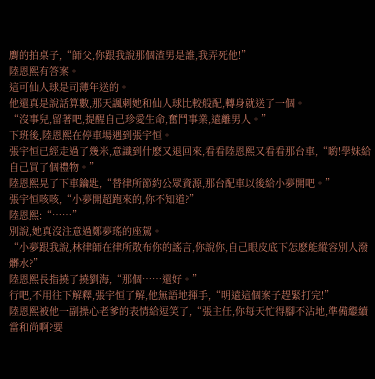膺的拍桌子,“師父,你跟我說那個渣男是誰,我弄死他!”
陸恩熙有答案。
這可仙人球是司薄年送的。
他還真是說話算數,那天諷刺她和仙人球比較般配,轉身就送了一個。
“沒事兒,留著吧,提醒自己珍愛生命,奮鬥事業,遠離男人。”
下班後,陸恩熙在停車場遇到張宇恒。
張宇恒已經走過了幾米,意識到什麽又退回來,看看陸恩熙又看看那台車,“喲!學妹給自己買了個禮物。”
陸恩熙晃了下車鑰匙,“替律所節約公眾資源,那台配車以後給小夢開吧。”
張宇恒咳咳,“小夢開超跑來的,你不知道?”
陸恩熙:“……”
別說,她真沒注意過鄭夢瑤的座駕。
“小夢跟我說,林律師在律所散布你的謠言,你說你,自己眼皮底下怎麽能縱容別人潑髒水?”
陸恩熙長指撓了撓劉海,“那個……還好。”
行吧,不用往下解釋,張宇恒了解,他無語地揮手,“明遠這個案子趕緊打完!”
陸恩熙被他一副操心老爹的表情給逗笑了,“張主任,你每天忙得腳不沾地,準備繼續當和尚啊?要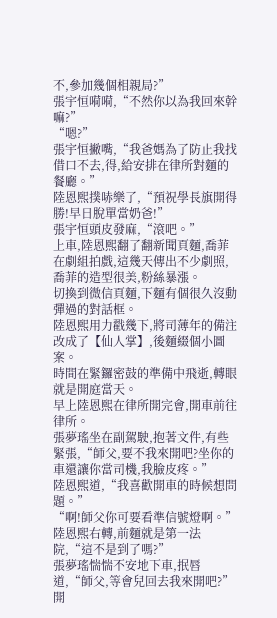不,參加幾個相親局?”
張宇恒嗬嗬,“不然你以為我回來幹嘛?”
“嗯?”
張宇恒撇嘴,“我爸媽為了防止我找借口不去,得,給安排在律所對麵的餐廳。”
陸恩熙撲哧樂了,“預祝學長旗開得勝!早日脫單當奶爸!”
張宇恒頭皮發麻,“滾吧。”
上車,陸恩熙翻了翻新聞頁麵,喬菲在劇組拍戲,這幾天傳出不少劇照,喬菲的造型很美,粉絲暴漲。
切換到微信頁麵,下麵有個很久沒動彈過的對話框。
陸恩熙用力戳幾下,將司薄年的備注改成了【仙人掌】,後麵綴個小圖案。
時間在緊鑼密鼓的準備中飛逝,轉眼就是開庭當天。
早上陸恩熙在律所開完會,開車前往律所。
張夢瑤坐在副駕駛,抱著文件,有些緊張,“師父,要不我來開吧?坐你的車還讓你當司機,我臉皮疼。”
陸恩熙道,“我喜歡開車的時候想問題。”
“啊!師父你可要看準信號燈啊。”
陸恩熙右轉,前麵就是第一法院,“這不是到了嗎?”
張夢瑤惴惴不安地下車,抿唇道,“師父,等會兒回去我來開吧?”
開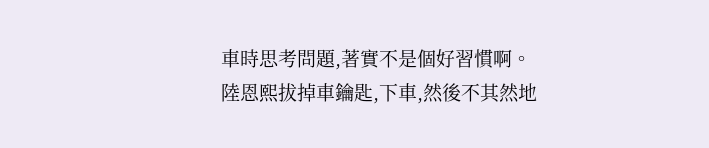車時思考問題,著實不是個好習慣啊。
陸恩熙拔掉車鑰匙,下車,然後不其然地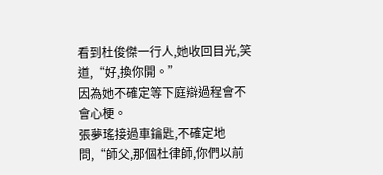看到杜俊傑一行人,她收回目光,笑道,“好,換你開。”
因為她不確定等下庭辯過程會不會心梗。
張夢瑤接過車鑰匙,不確定地問,“師父,那個杜律師,你們以前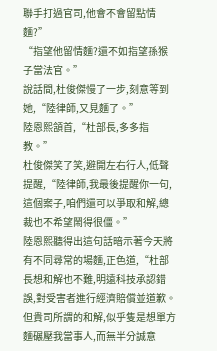聯手打過官司,他會不會留點情麵?”
“指望他留情麵?還不如指望孫猴子當法官。”
說話間,杜俊傑慢了一步,刻意等到她,“陸律師,又見麵了。”
陸恩熙頷首,“杜部長,多多指教。”
杜俊傑笑了笑,避開左右行人,低聲提醒,“陸律師,我最後提醒你一句,這個案子,咱們還可以爭取和解,總裁也不希望鬧得很僵。”
陸恩熙聽得出這句話暗示著今天將有不同尋常的場麵,正色道,“杜部長想和解也不難,明遠科技承認錯誤,對受害者進行經濟賠償並道歉。但貴司所謂的和解,似乎隻是想單方麵碾壓我當事人,而無半分誠意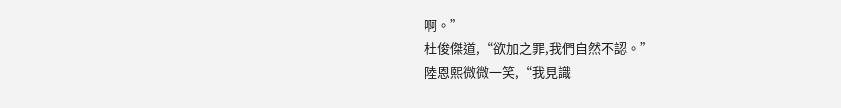啊。”
杜俊傑道,“欲加之罪,我們自然不認。”
陸恩熙微微一笑,“我見識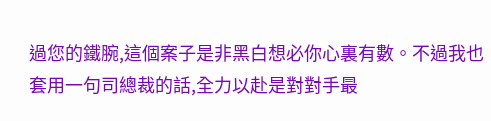過您的鐵腕,這個案子是非黑白想必你心裏有數。不過我也套用一句司總裁的話,全力以赴是對對手最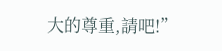大的尊重,請吧!”